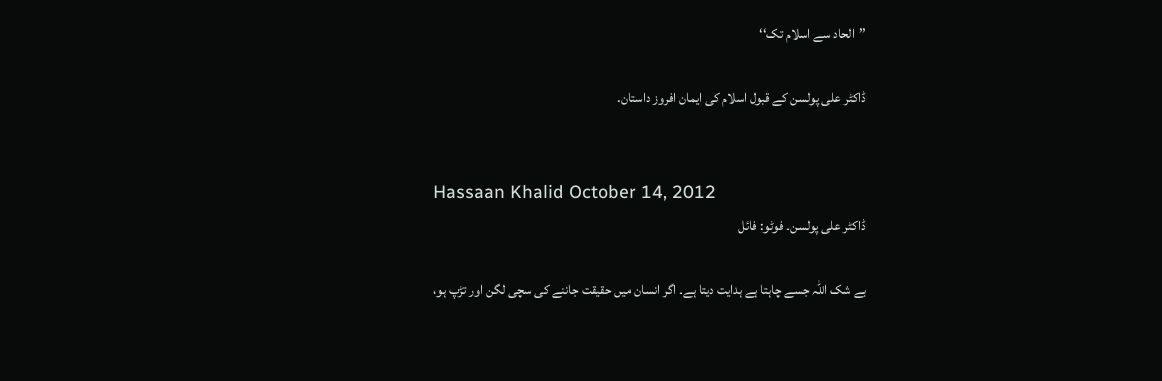’’الحاد سے اسلام تک‘‘

ڈاکٹر علی پولسن کے قبول اسلام کی ایمان افروز داستان.


Hassaan Khalid October 14, 2012
ڈاکٹر علی پولسن۔ فوٹو: فائل

بے شک اللہ جسے چاہتا ہے ہدایت دیتا ہے۔ اگر انسان میں حقیقت جاننے کی سچی لگن اور تڑپ ہو،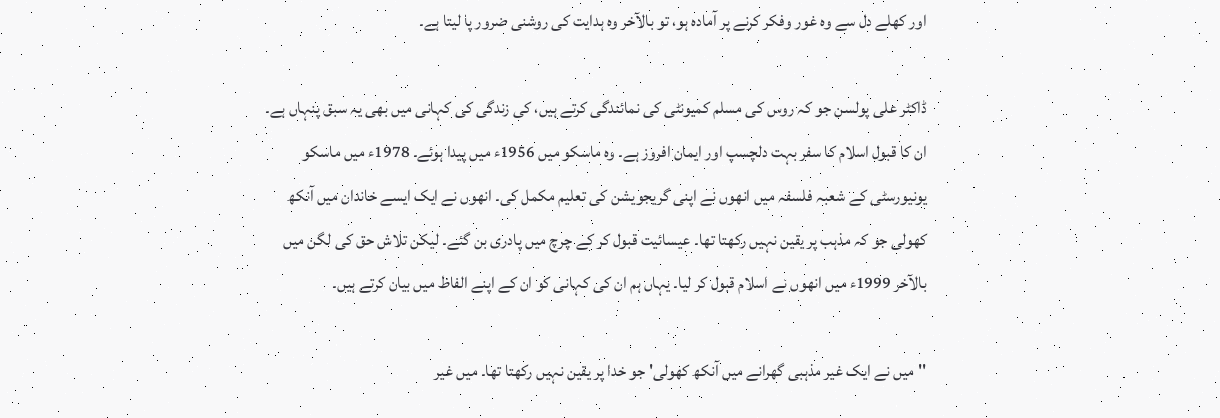اور کھلے دل سے وہ غور وفکر کرنے پر آمادہ ہو، تو بالآخر وہ ہدایت کی روشنی ضرور پا لیتا ہے۔

ڈاکٹر علی پولسن جو کہ روس کی مسلم کمیونٹی کی نمائندگی کرتے ہیں، کی زندگی کی کہانی میں بھی یہ سبق پنہاں ہے۔ ان کا قبول اسلام کا سفر بہت دلچسپ اور ایمان افروز ہے۔ وہ ماسکو میں 1956ء میں پیدا ہوئے۔ 1978ء میں ماسکو یونیورسٹی کے شعبہ فلسفہ میں انھوں نے اپنی گریجویشن کی تعلیم مکمل کی۔ انھوں نے ایک ایسے خاندان میں آنکھ کھولی جو کہ مذہب پر یقین نہیں رکھتا تھا۔ عیسائیت قبول کر کے چرچ میں پادری بن گئے۔ لیکن تلاش حق کی لگن میں بالآخر 1999ء میں انھوں نے اسلام قبول کر لیا۔ یہاں ہم ان کی کہانی کو ان کے اپنے الفاظ میں بیان کرتے ہیں۔

''میں نے ایک غیر مذہبی گھرانے میں آنکھ کھولی' جو خدا پر یقین نہیں رکھتا تھا۔ میں غیر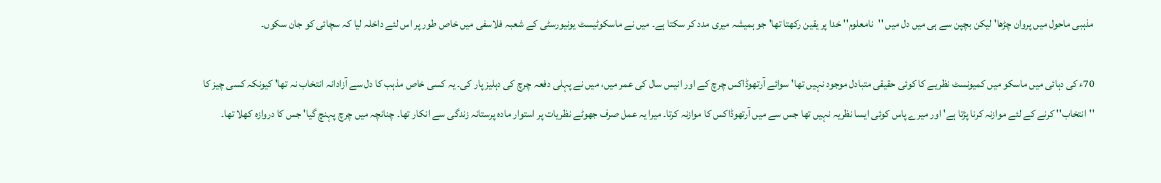مذہبی ماحول میں پروان چڑھا' لیکن بچپن سے ہی میں دل میں ''نامعلوم'' خدا پر یقین رکھتا تھا' جو ہمیشہ میری مدد کر سکتا ہے۔ میں نے ماسکوٹیسٹ یونیورسٹی کے شعبہ فلاسفی میں خاص طور پر اس لئے داخلہ لیا کہ سچائی کو جان سکوں۔

70ء کی دہائی میں ماسکو میں کمیونسٹ نظریے کا کوئی حقیقی متبادل موجود نہیں تھا' سوائے آرتھوڈاکس چرچ کے اور انیس سال کی عمر میں، میں نے پہلی دفعہ چرچ کی دہلیز پار کی۔ یہ کسی خاص مذہب کا دل سے آزادانہ انتخاب نہ تھا' کیونکہ کسی چیز کا ''انتخاب'' کرنے کے لئے موازنہ کرنا پڑتا ہے' اور میرے پاس کوئی ایسا نظریہ نہیں تھا جس سے میں آرتھوڈاکس کا موازنہ کرتا۔ میرا یہ عمل صرف جھوٹے نظریات پر استوار مادہ پرستانہ زندگی سے انکار تھا۔ چنانچہ میں چرچ پہنچ گیا' جس کا دروازہ کھلا تھا۔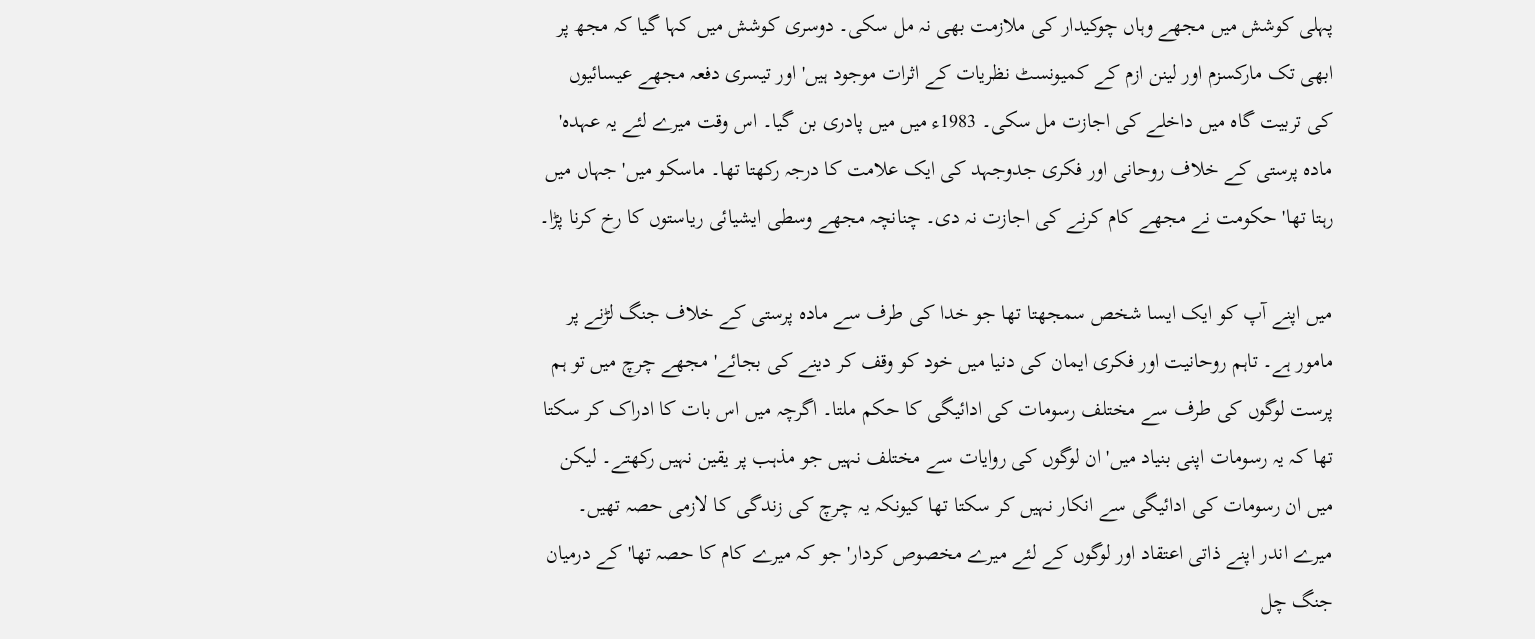پہلی کوشش میں مجھے وہاں چوکیدار کی ملازمت بھی نہ مل سکی۔ دوسری کوشش میں کہا گیا کہ مجھ پر ابھی تک مارکسزم اور لینن ازم کے کمیونسٹ نظریات کے اثرات موجود ہیں' اور تیسری دفعہ مجھے عیسائیوں کی تربیت گاہ میں داخلے کی اجازت مل سکی۔ 1983ء میں میں پادری بن گیا۔ اس وقت میرے لئے یہ عہدہ' مادہ پرستی کے خلاف روحانی اور فکری جدوجہد کی ایک علامت کا درجہ رکھتا تھا۔ ماسکو میں' جہاں میں رہتا تھا' حکومت نے مجھے کام کرنے کی اجازت نہ دی۔ چنانچہ مجھے وسطی ایشیائی ریاستوں کا رخ کرنا پڑا۔

میں اپنے آپ کو ایک ایسا شخص سمجھتا تھا جو خدا کی طرف سے مادہ پرستی کے خلاف جنگ لڑنے پر مامور ہے۔ تاہم روحانیت اور فکری ایمان کی دنیا میں خود کو وقف کر دینے کی بجائے' مجھے چرچ میں تو ہم پرست لوگوں کی طرف سے مختلف رسومات کی ادائیگی کا حکم ملتا۔ اگرچہ میں اس بات کا ادراک کر سکتا تھا کہ یہ رسومات اپنی بنیاد میں' ان لوگوں کی روایات سے مختلف نہیں جو مذہب پر یقین نہیں رکھتے۔ لیکن میں ان رسومات کی ادائیگی سے انکار نہیں کر سکتا تھا کیونکہ یہ چرچ کی زندگی کا لازمی حصہ تھیں۔ میرے اندر اپنے ذاتی اعتقاد اور لوگوں کے لئے میرے مخصوص کردار' جو کہ میرے کام کا حصہ تھا' کے درمیان جنگ چل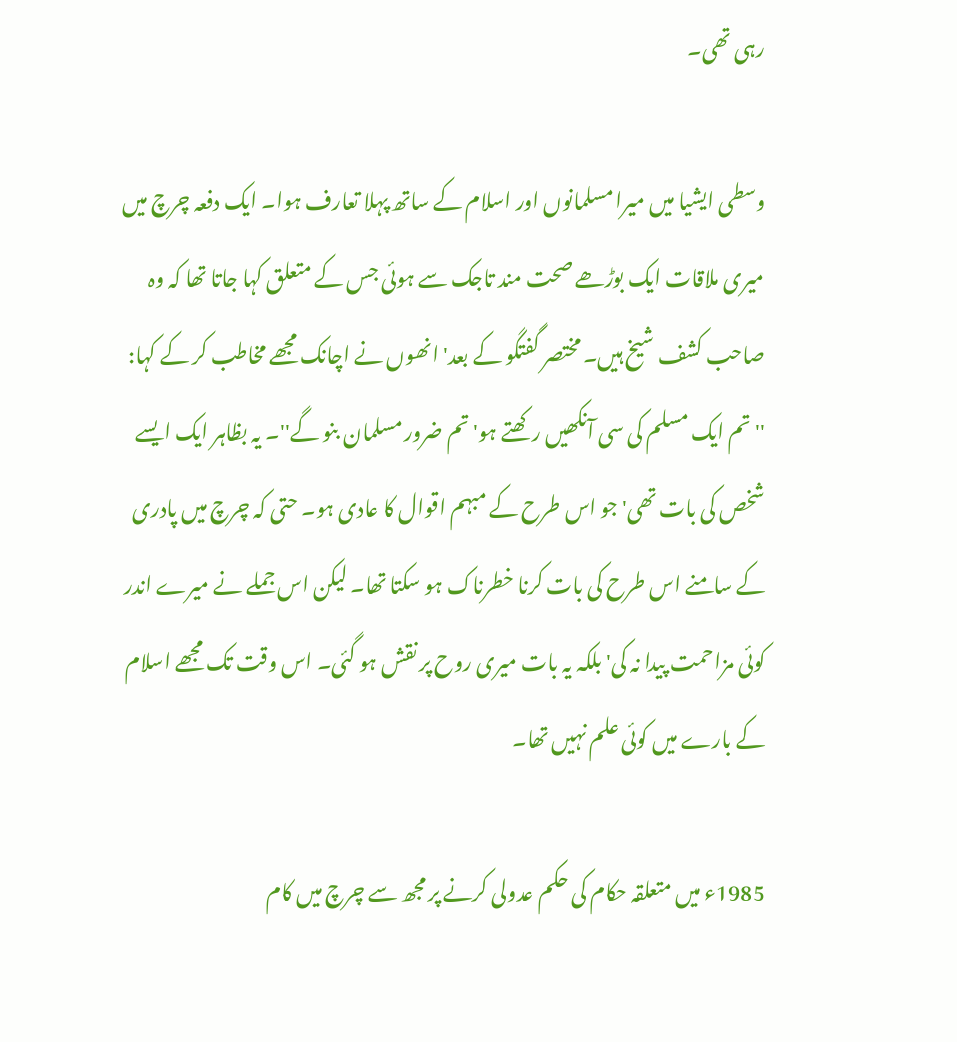رہی تھی۔

وسطی ایشیا میں میرا مسلمانوں اور اسلام کے ساتھ پہلا تعارف ہوا۔ ایک دفعہ چرچ میں میری ملاقات ایک بوڑھے صحت مند تاجک سے ہوئی جس کے متعلق کہا جاتا تھا کہ وہ صاحب کشف شیخ ہیں۔ مختصر گفتگو کے بعد' انھوں نے اچانک مجھے مخاطب کر کے کہا: ''تم ایک مسلم کی سی آنکھیں رکھتے ہو' تم ضرور مسلمان بنو گے''۔ یہ بظاہر ایک ایسے شخص کی بات تھی' جو اس طرح کے مبہم اقوال کا عادی ہو۔ حتی کہ چرچ میں پادری کے سامنے اس طرح کی بات کرنا خطرناک ہو سکتا تھا۔ لیکن اس جملے نے میرے اندر کوئی مزاحمت پیدا نہ کی' بلکہ یہ بات میری روح پر نقش ہو گئی۔ اس وقت تک مجھے اسلام کے بارے میں کوئی علم نہیں تھا۔

1985ء میں متعلقہ حکام کی حکم عدولی کرنے پر مجھ سے چرچ میں کام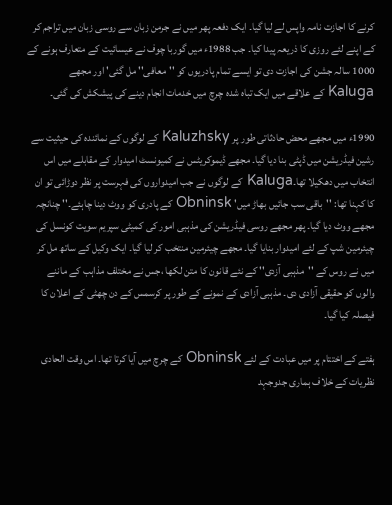کرنے کا اجازت نامہ واپس لے لیا گیا۔ ایک دفعہ پھر میں نے جرمن زبان سے روسی زبان میں تراجم کر کے اپنے لئے روزی کا ذریعہ پیدا کیا۔ جب 1988ء میں گوربا چوف نے عیسائیت کے متعارف ہونے کے 1000 سالہ جشن کی اجازت دی تو ایسے تمام پادریوں کو ''معافی'' مل گئی' اور مجھے Kaluga کے علاقے میں ایک تباہ شدہ چرچ میں خدمات انجام دینے کی پیشکش کی گئی۔

1990ء میں مجھے محض حادثاتی طور پر Kaluzhsky کے لوگوں کے نمائندہ کی حیثیت سے رشین فیڈریشن میں ڈپٹی بنا دیا گیا۔ مجھے ڈیموکریٹس نے کمیونسٹ امیدوار کے مقابلے میں اس انتخاب میں دھکیلا تھا۔Kaluga کے لوگوں نے جب امیدواروں کی فہرست پر نظر دوڑائی تو ان کا کہنا تھا: ''باقی سب جائیں بھاڑ میں' Obninsk کے پادری کو ووٹ دینا چاہئے۔'' چنانچہ مجھے ووٹ دیا گیا۔ پھر مجھے روسی فیڈریشن کی مذہبی امور کی کمیٹی سپریم سویت کونسل کی چیئرمین شپ کے لئے امیدوار بنایا گیا۔ مجھے چیئرمین منتخب کر لیا گیا۔ ایک وکیل کے ساتھ مل کر میں نے روس کے ''مذہبی آزدی'' کے نئے قانون کا متن لکھا ،جس نے مختلف مذاہب کے ماننے والوں کو حقیقی آزادی دی۔ مذہبی آزادی کے نمونے کے طور پر کرسمس کے دن چھٹی کے اعلان کا فیصلہ کیا گیا۔

ہفتے کے اختتام پر میں عبادت کے لئے Obninsk کے چرچ میں آیا کرتا تھا۔ اس وقت الحادی نظریات کے خلاف ہماری جدوجہد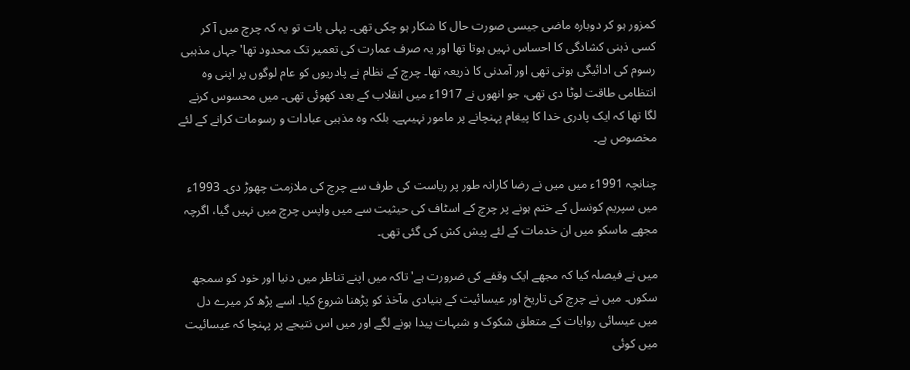کمزور ہو کر دوبارہ ماضی جیسی صورت حال کا شکار ہو چکی تھی۔ پہلی بات تو یہ کہ چرچ میں آ کر کسی ذہنی کشادگی کا احساس نہیں ہوتا تھا اور یہ صرف عمارت کی تعمیر تک محدود تھا' جہاں مذہبی رسوم کی ادائیگی ہوتی تھی اور آمدنی کا ذریعہ تھا۔ چرچ کے نظام نے پادریوں کو عام لوگوں پر اپنی وہ انتظامی طاقت لوٹا دی تھی، جو انھوں نے 1917ء میں انقلاب کے بعد کھوئی تھی۔ میں محسوس کرنے لگا تھا کہ ایک پادری خدا کا پیغام پہنچانے پر مامور نہیںہے۔ بلکہ وہ مذہبی عبادات و رسومات کرانے کے لئے مخصوص ہے۔

چنانچہ 1991ء میں میں نے رضا کارانہ طور پر ریاست کی طرف سے چرچ کی ملازمت چھوڑ دی۔ 1993ء میں سپریم کونسل کے ختم ہونے پر چرچ کے اسٹاف کی حیثیت سے میں واپس چرچ میں نہیں گیا، اگرچہ مجھے ماسکو میں ان خدمات کے لئے پیش کش کی گئی تھی۔

میں نے فیصلہ کیا کہ مجھے ایک وقفے کی ضرورت ہے' تاکہ میں اپنے تناظر میں دنیا اور خود کو سمجھ سکوں۔ میں نے چرچ کی تاریخ اور عیسائیت کے بنیادی مآخذ کو پڑھنا شروع کیا۔ اسے پڑھ کر میرے دل میں عیسائی روایات کے متعلق شکوک و شبہات پیدا ہونے لگے اور میں اس نتیجے پر پہنچا کہ عیسائیت میں کوئی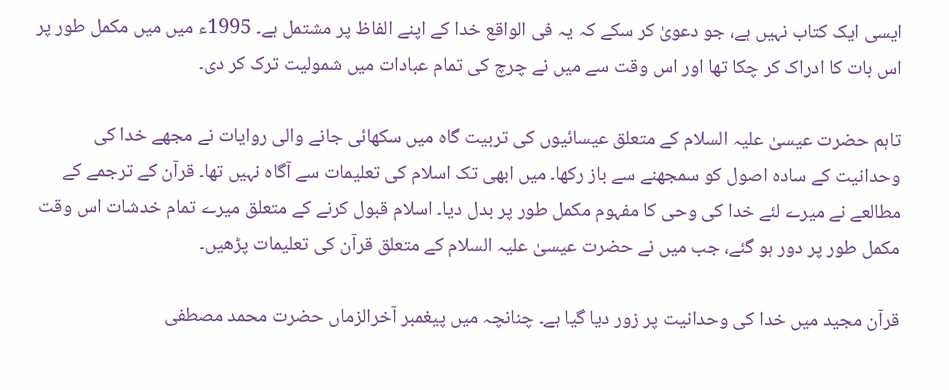ایسی ایک کتاب نہیں ہے، جو دعویٰ کر سکے کہ یہ فی الواقع خدا کے اپنے الفاظ پر مشتمل ہے۔ 1995ء میں میں مکمل طور پر اس بات کا ادراک کر چکا تھا اور اس وقت سے میں نے چرچ کی تمام عبادات میں شمولیت ترک کر دی۔

تاہم حضرت عیسیٰ علیہ السلام کے متعلق عیسائیوں کی تربیت گاہ میں سکھائی جانے والی روایات نے مجھے خدا کی وحدانیت کے سادہ اصول کو سمجھنے سے باز رکھا۔ میں ابھی تک اسلام کی تعلیمات سے آگاہ نہیں تھا۔ قرآن کے ترجمے کے مطالعے نے میرے لئے خدا کی وحی کا مفہوم مکمل طور پر بدل دیا۔ اسلام قبول کرنے کے متعلق میرے تمام خدشات اس وقت مکمل طور پر دور ہو گئے، جب میں نے حضرت عیسیٰ علیہ السلام کے متعلق قرآن کی تعلیمات پڑھیں۔

قرآن مجید میں خدا کی وحدانیت پر زور دیا گیا ہے۔ چنانچہ میں پیغمبر آخرالزماں حضرت محمد مصطفی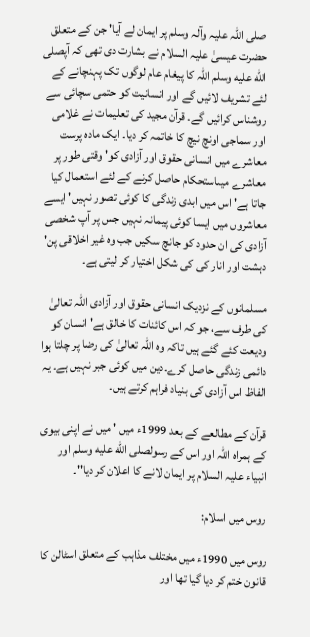صلی اللہ علیہ وآلہ وسلم پر ایمان لے آیا' جن کے متعلق حضرت عیسیٰ علیہ السلام نے بشارت دی تھی کہ آپصلى الله عليه وسلم اللہ کا پیغام عام لوگوں تک پہنچانے کے لئے تشریف لائیں گے اور انسانیت کو حتمی سچائی سے روشناس کرائیں گے۔ قرآن مجید کی تعلیمات نے غلامی اور سماجی اونچ نیچ کا خاتمہ کر دیا۔ ایک مادہ پرست معاشرے میں انسانی حقوق اور آزادی کو' وقتی طور پر معاشرے میںاستحکام حاصل کرنے کے لئے استعمال کیا جاتا ہے' اس میں ابدی زندگی کا کوئی تصور نہیں' ایسے معاشروں میں ایسا کوئی پیمانہ نہیں جس پر آپ شخصی آزادی کی ان حدود کو جانچ سکیں جب وہ غیر اخلاقی پن' دہشت اور انار کی کی شکل اختیار کر لیتی ہے۔

مسلمانوں کے نزدیک انسانی حقوق اور آزادی اللہ تعالیٰ کی طرف سے، جو کہ اس کائنات کا خالق ہے' انسان کو ودیعت کئے گئے ہیں تاکہ وہ اللہ تعالیٰ کی رضا پر چلتا ہوا دائمی زندگی حاصل کرے۔دین میں کوئی جبر نہیں ہے۔ یہ الفاظ اس آزادی کی بنیاد فراہم کرتے ہیں۔

قرآن کے مطالعے کے بعد 1999ء میں ' میں نے اپنی بیوی کے ہمراہ اللہ اور اس کے رسولصلى الله عليه وسلم اور انبیاء علیہ السلام پر ایمان لانے کا اعلان کر دیا''۔

روس میں اسلام:

روس میں 1990ء میں مختلف مذاہب کے متعلق اسٹالن کا قانون ختم کر دیا گیا تھا اور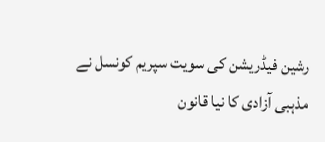رشین فیڈریشن کی سویت سپریم کونسل نے مذہبی آزادی کا نیا قانون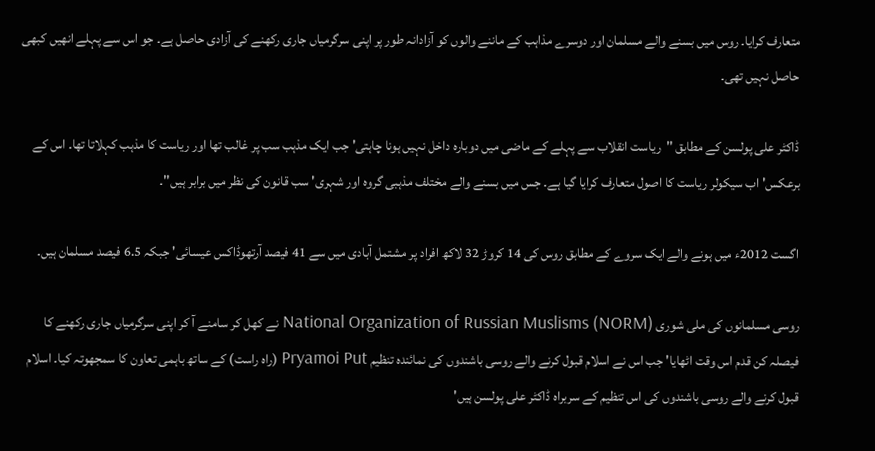متعارف کرایا۔ روس میں بسنے والے مسلمان اور دوسرے مذاہب کے ماننے والوں کو آزادانہ طور پر اپنی سرگرمیاں جاری رکھنے کی آزادی حاصل ہے۔ جو اس سے پہلے انھیں کبھی حاصل نہیں تھی۔

ڈاکٹر علی پولسن کے مطابق ''ریاست انقلاب سے پہلے کے ماضی میں دوبارہ داخل نہیں ہونا چاہتی' جب ایک مذہب سب پر غالب تھا اور ریاست کا مذہب کہلاتا تھا۔ اس کے برعکس' اب سیکولر ریاست کا اصول متعارف کرایا گیا ہے۔ جس میں بسنے والے مختلف مذہبی گروہ اور شہری' سب قانون کی نظر میں برابر ہیں''۔

اگست 2012ء میں ہونے والے ایک سروے کے مطابق روس کی 14 کروڑ 32 لاکھ افراد پر مشتمل آبادی میں سے 41 فیصد آرتھوڈاکس عیسائی' جبکہ 6.5 فیصد مسلمان ہیں۔

روسی مسلمانوں کی ملی شوری National Organization of Russian Muslisms (NORM) نے کھل کر سامنے آ کر اپنی سرگرمیاں جاری رکھنے کا فیصلہ کن قدم اس وقت اٹھایا' جب اس نے اسلام قبول کرنے والے روسی باشندوں کی نمائندہ تنظیم Pryamoi Put (راہ راست) کے ساتھ باہمی تعاون کا سمجھوتہ کیا۔ اسلام قبول کرنے والے روسی باشندوں کی اس تنظیم کے سربراہ ڈاکٹر علی پولسن ہیں'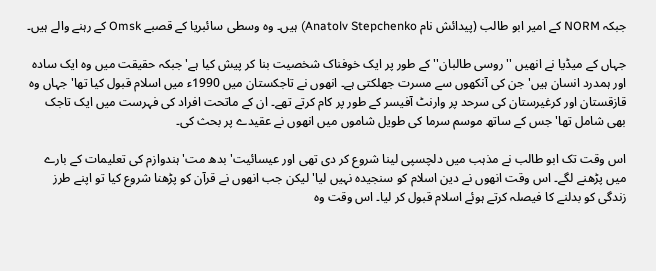جبکہ NORM کے امیر ابو طالب (پیدائش نام Anatolv Stepchenko) ہیں۔ وہ وسطی سائبریا کے قصبے Omsk کے رہنے والے ہیں۔

جہاں کے میڈیا نے انھیں ''روسی طالبان'' کے طور پر ایک خوفناک شخصیت بنا کر پیش کیا ہے' جبکہ حقیقت میں وہ ایک سادہ اور ہمدرد انسان ہیں' جن کی آنکھوں سے مسرت جھلکتی ہے۔ انھوں نے تاجکستان میں 1990ء میں اسلام قبول کیا تھا' جہاں وہ قازقستان اور کرغیرستان کی سرحد پر وارنٹ آفیسر کے طور پر کام کرتے تھے۔ ان کے ماتحت افراد کی فہرست میں ایک تاجک بھی شامل تھا' جس کے ساتھ موسم سرما کی طویل شاموں میں انھوں نے عقیدے پر بحث کی۔

اس وقت تک ابو طالب نے مذہب میں دلچسپی لینا شروع کر دی تھی اور عیسائیت' بدھ مت' ہندوازم کی تعلیمات کے بارے میں پڑھنے لگے۔ اس وقت انھوں نے دین اسلام کو سنجیدہ نہیں لیا' لیکن جب انھوں نے قرآن کو پڑھنا شروع کیا تو اپنے طرز زندگی کو بدلنے کا فیصلہ کرتے ہوئے اسلام قبول کر لیا۔ اس وقت وہ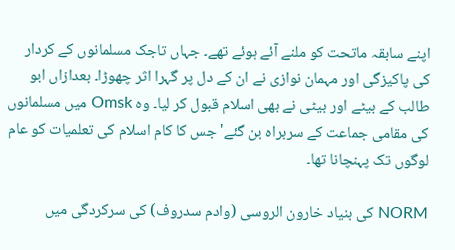اپنے سابقہ ماتحت کو ملنے آئے ہوئے تھے۔ جہاں تاجک مسلمانوں کے کردار کی پاکیزگی اور مہمان نوازی نے ان کے دل پر گہرا اثر چھوڑا۔ بعدازاں ابو طالب کے بیٹے اور بیٹی نے بھی اسلام قبول کر لیا۔ وہ Omsk میں مسلمانوں کی مقامی جماعت کے سربراہ بن گئے' جس کا کام اسلام کی تعلمیات کو عام لوگوں تک پہنچانا تھا۔

NORM کی بنیاد خارون الروسی (وادم سدروف) کی سرکردگی میں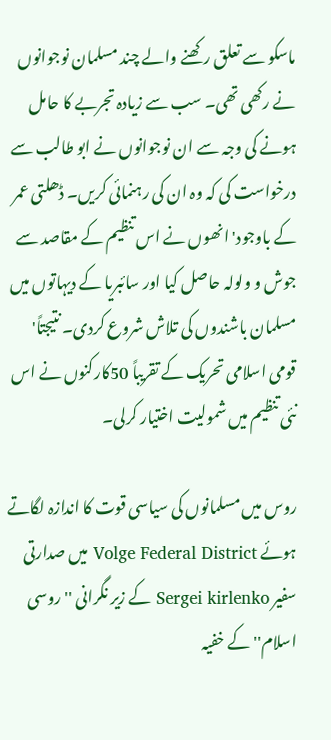ماسکو سے تعلق رکھنے والے چند مسلمان نوجوانوں نے رکھی تھی۔ سب سے زیادہ تجربے کا حامل ہونے کی وجہ سے ان نوجوانوں نے ابو طالب سے درخواست کی کہ وہ ان کی رہنمائی کریں۔ ڈھلتی عمر کے باوجود' انھوں نے اس تنظیم کے مقاصد سے جوش و ولولہ حاصل کیا اور سائبریا کے دیہاتوں میں مسلمان باشندوں کی تلاش شروع کردی۔ نتیجتاً' قومی اسلامی تحریک کے تقریباً 50کارکنوں نے اس نئی تنظیم میں شمولیت اختیار کرلی۔

روس میں مسلمانوں کی سیاسی قوت کا اندازہ لگاتے ہوئے Volge Federal District میں صدارتی سفیر Sergei kirlenko کے زیر نگرانی ''روسی اسلام'' کے خفیہ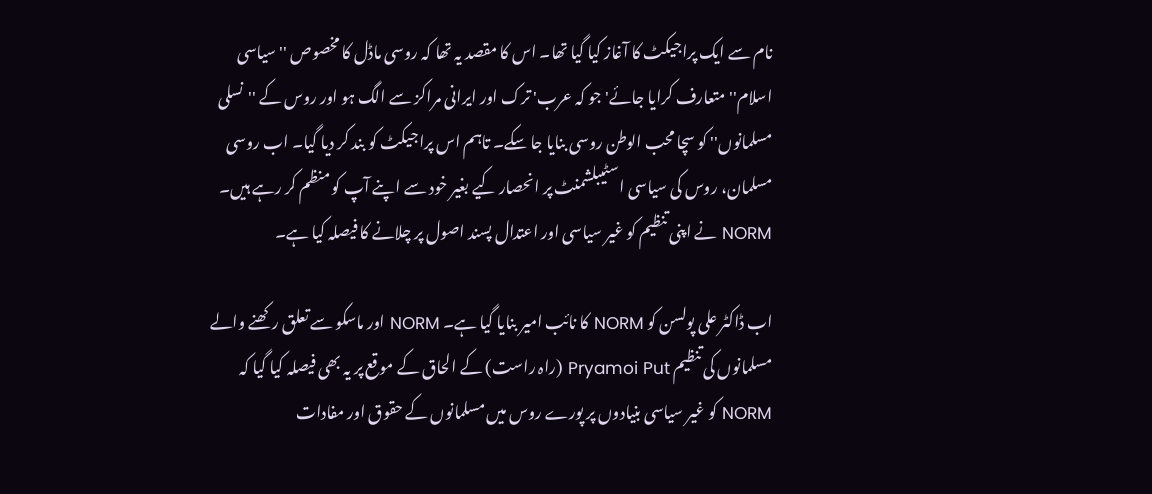نام سے ایک پراجیکٹ کا آغاز کیا گیا تھا۔ اس کا مقصد یہ تھا کہ روسی ماڈل کا مخصوص '' سیاسی اسلام'' متعارف کرایا جائے' جو کہ عرب' ترک اور ایرانی مراکز سے الگ ہو اور روس کے ''نسلی مسلمانوں'' کو سچا محب الوطن روسی بنایا جا سکے۔ تاہم اس پراجیکٹ کو بند کر دیا گیا۔ اب روسی مسلمان، روس کی سیاسی اسٹیبلشمنٹ پر انحصار کیے بغیر خود سے اپنے آپ کو منظم کر رہے ہیں۔ NORM نے اپنی تنظیم کو غیر سیاسی اور اعتدال پسند اصول پر چلانے کا فیصلہ کیا ہے۔

اب ڈاکٹر علی پولسن کو NORM کا نائب امیر بنایا گیا ہے۔ NORM اور ماسکو سے تعلق رکھنے والے مسلمانوں کی تنظیم Pryamoi Put (راہ راست) کے الحاق کے موقع پر یہ بھی فیصلہ کیا گیا کہ NORM کو غیر سیاسی بنیادوں پر پورے روس میں مسلمانوں کے حقوق اور مفادات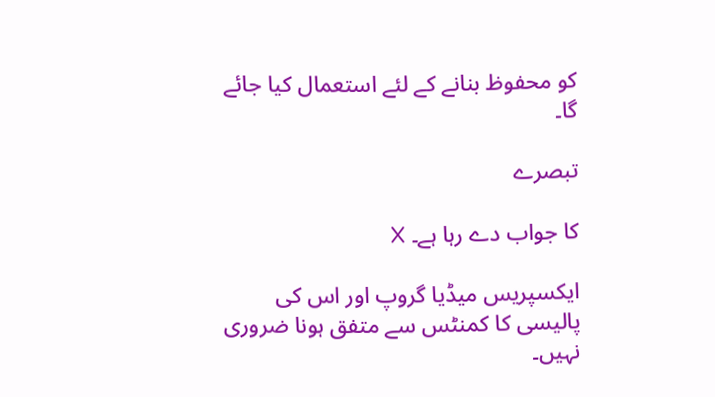کو محفوظ بنانے کے لئے استعمال کیا جائے گا۔

تبصرے

کا جواب دے رہا ہے۔ X

ایکسپریس میڈیا گروپ اور اس کی پالیسی کا کمنٹس سے متفق ہونا ضروری نہیں۔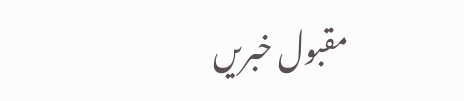مقبول خبریں